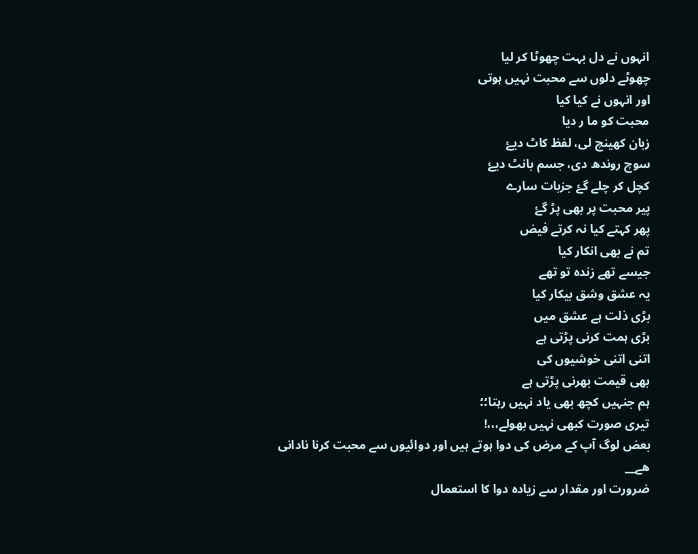انہوں نے دل بہت چھوٹا کر لیا
چھوٹے دلوں سے محبت نہیں ہوتی
اور انہوں نے کیا کیا
محبت کو ما ر دیا
زبان کھینچ لی، لفظ کاٹ دیۓ
سوچ روندھ دی، جسم بانٹ دیۓ
کچل کر چلے گۓ جزبات سارے
پیر محبت پر بھی پڑ گۓ
پھر کہتے کیا نہ کرتے فیض
تم نے بھی انکار کیا
جیسے تھے زندہ تو تھے
یہ عشق وشق بیکار کیا
بڑی ذلت ہے عشق میں
بڑی ہمت کرنی پڑتی ہے
اتنی اتنی خوشیوں کی
بھی قیمت بھرنی پڑتی ہے
ہم جنہیں کچھ بھی یاد نہیں رہتا؛؛
تیری صورت کبھی نہیں بھولے،،،!
بعض لوگ آپ کے مرض کی دوا ہوتے ہیں اور دوائیوں سے محبت کرنا نادانی ھے__
ضرورت اور مقدار سے زیادہ دوا کا استعمال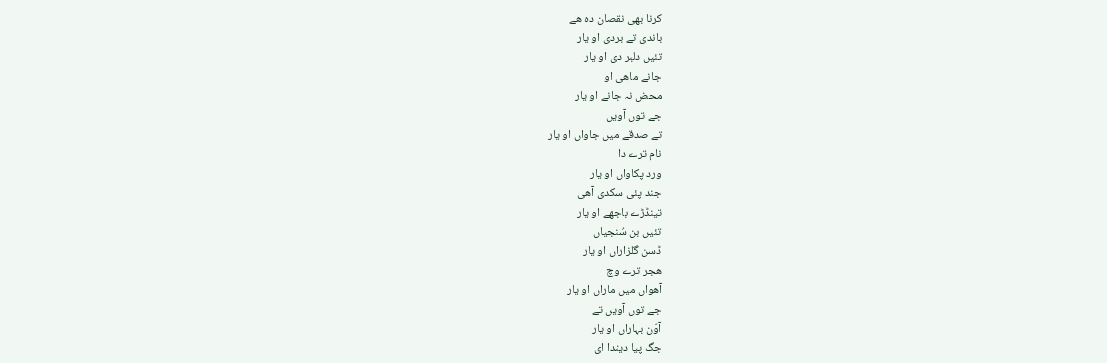کرنا بھی نقصان دہ ھے
باندی تے بردی او یار
تئیں دلبر دی او یار
جانے ماھی او
محض نہ جانے او یار
جے توں آویں
تے صدقے میں جاواں او یار
نام ترے دا
ورد پکاواں او یار
جند پئی سکدی آھی
تینڈڑے باجھے او یار
تئیں بن سُنجیاں
ڈسن گلزاراں او یار
ھجر ترے وچ
آھواں میں ماراں او یار
جے توں آویں تے
آوّن بہاراں او یار
جگ پیا دیندا ای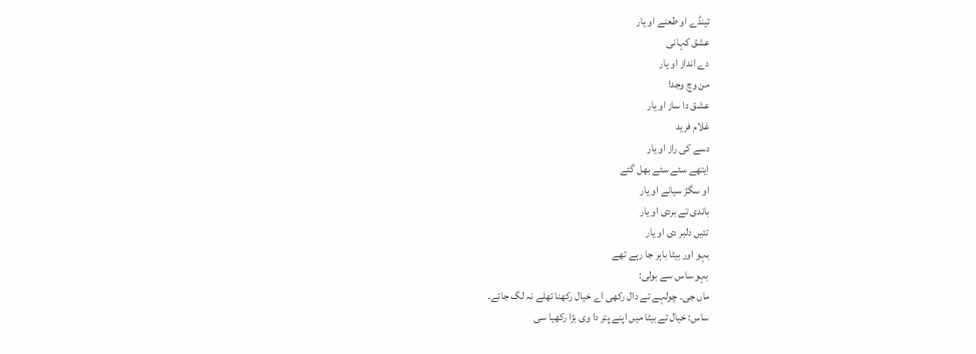تینڈے او طعنے او یار
عشق کہانی
دے انداز او یار
من وچ وجدا
عشق دا ساز او یار
غلام فرید
دسے کی راز او یار
ایتھے سئے سئے بھل گئے
او سگڑ سیانے او یار
باندی تے بردی او یار
تئیں دلبر دی او یار
بہو اور بیٹا باہر جا رہے تھے
بہو ساس سے بولی:
ماں جی۔ چولہے تے دال رکھی اے خیال رکھنا تھلے نہ لگ جائے۔
ساس: خیال تے بیٹا میں اپنے پتر دا وی بڑا رکھیا سی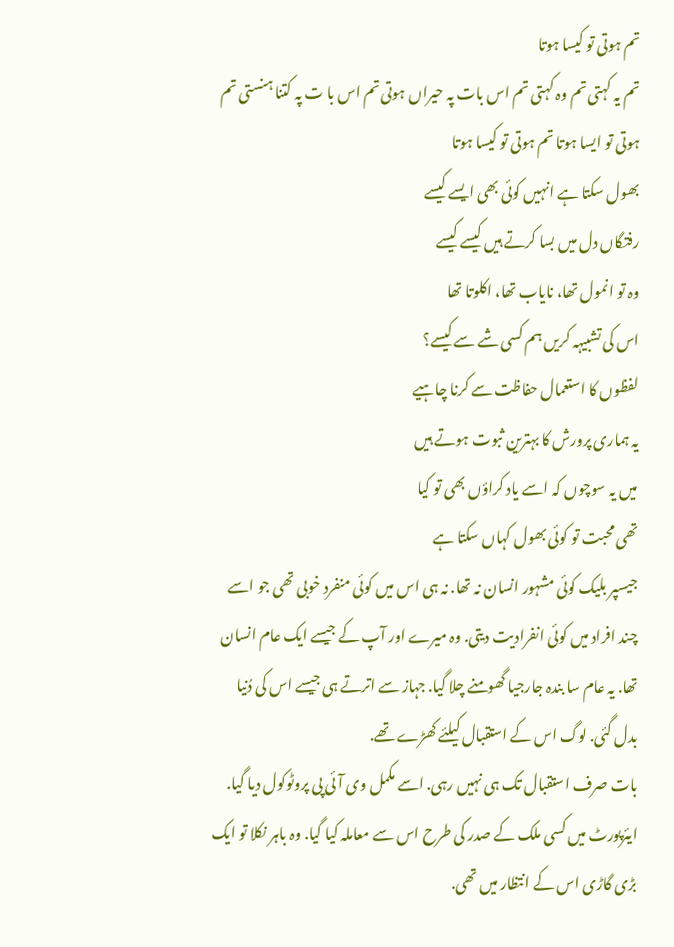تم ہوتی تو کیسا ہوتا
تم یہ کہتی تم وہ کہتی تم اس بات پہ حیراں ہوتی تم اس با ت پہ کتنا ہنستی تم ہوتی تو ایسا ہوتا تم ہوتی تو کیسا ہوتا
بھول سکتا ہے انہیں کوئی بھی ایسے کیسے
رفتگاں دل میں بسا کرتے ہیں کیسے کیسے
وہ تو انمول تھا، نایاب تھا، اکلوتا تھا
اس کی تشبیہہ کریں ہم کسی شے سے کیسے؟
لفظوں کا استعمال حفاظت سے کرنا چاہیے
یہ ہماری پرورش کا بہترین ثبوت ہوتے ہیں
میں یہ سوچوں کہ اسے یاد کراؤں بھی تو کیا
تھی محبت تو کوئی بھول کہاں سکتا ہے
جیسپر بلیک کوئی مشہور انسان نہ تھا. نہ ہی اس میں کوئی منفرد خوبی تھی جو اسے چند افراد میں کوئی انفرادیت دیتی. وہ میرے اور آپ کے جیسے ایک عام انسان تھا. یہ عام سا بندہ جارجیا گھومنے چلا گیا. جہاز سے اترتے ہی جیسے اس کی دُنیا بدل گئی. لوگ اس کے استقبال کیلئے کھڑے تھے.
بات صرف استقبال تک ہی نہیں رہی. اسے مکمل وی آئی پی پروٹوکول دیا گیا. ایئرپورٹ میں کسی ملک کے صدر کی طرح اس سے معاملہ کیا گیا. وہ باہر نکلا تو ایک بڑی گاڑی اس کے انتظار میں تھی.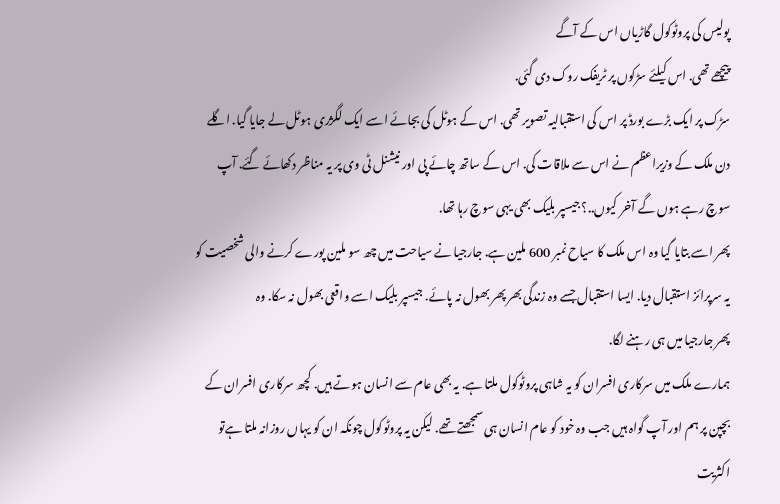پولیس کی پروٹوکول گاڑیاں اس کے آگے
پیچھے تھی. اس کیلئے سڑکوں پر ٹریفک روک دی گئی.
سڑک پر ایک بڑے بورڈ پر اس کی استقبالیہ تصویر تھی. اس کے ہوٹل کی بجائے اسے ایک لگژری ہوٹل لے جایا گیا. اگلے دن ملک کے وزیراعظم نے اس سے ملاقات کی. اس کے ساتھ چائے پی اور نیشنل ٹی وی پر یہ مناظر دکھائے گئے. آپ سوچ رہے ہوں گے آخر کیوں..؟ جیسپر بلیک بھی یہی سوچ رہا تھا.
پھر اسے بتایا گیا وہ اس ملک کا سیاح نمبر 600 ملین ہے. جارجیا نے سیاحت میں چھ سو ملین پورے کرنے والی شخصیت کو یہ سرپرائز استقبال دیا. ایسا استقبال جسے وہ زندگی بھر پھر بھول نہ پائے. جیسپر بلیک اسے واقعی بھول نہ سکا. وہ
پھر جارجیا میں ہی رہنے لگا.
ہمارے ملک میں سرکاری افسران کو یہ شاہی پروٹوکول ملتا ہے. یہ بھی عام سے انسان ہوتے ہیں. کچھ سرکاری افسران کے بچپن پر ہم اور آپ گواہ ہیں جب وہ خود کو عام انسان ہی سمجھتے تھے. لیکن یہ پروٹوکول چونکہ ان کو یہاں روزانہ ملتا ہےتو اکثریت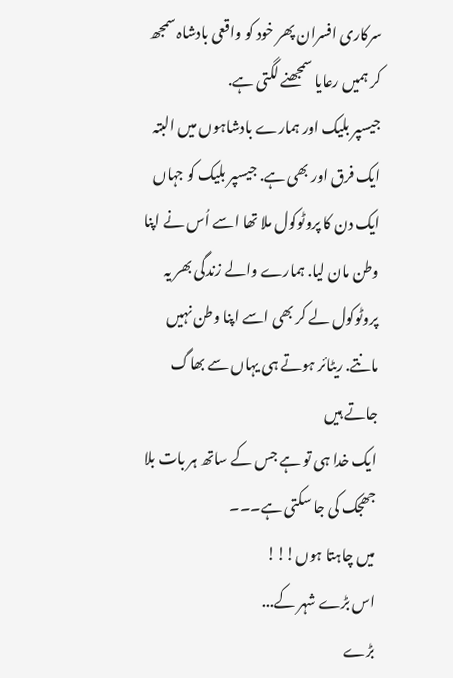سرکاری افسران پھر خود کو واقعی بادشاہ سمجھ کر ہمیں رعایا سمجھنے لگتی ہے.
جیسپر بلیک اور ہمارے بادشاہوں میں البتہ ایک فرق اور بھی ہے. جیسپر بلیک کو جہاں ایک دن کا پروٹوکول ملا تھا اسے اُس نے اپنا وطن مان لیا. ہمارے والے زندگی بھر یہ پروٹوکول لے کر بھی اسے اپنا وطن نہیں مانتے. ریٹائر ہوتے ہی یہاں سے بھاگ جاتے ہیں
ایک خدا ہی تو ہے جس کے ساتھ ہر بات بلا جھجک کی جا سکتی ہے۔۔۔
میں چاہتا ہوں!!!
اس بڑے شہر کے...
بڑے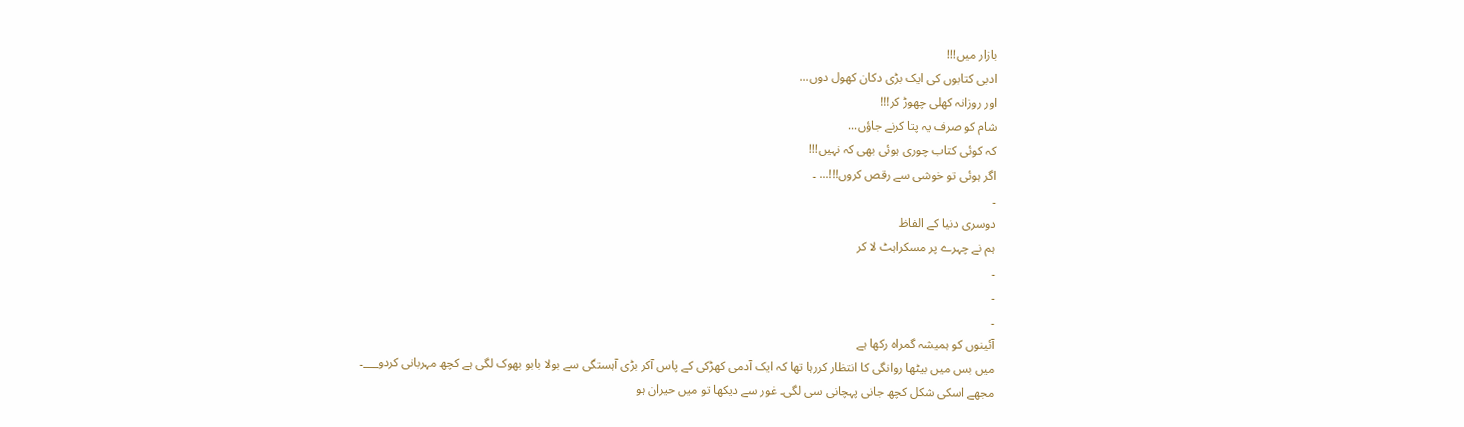بازار میں!!!
ادبی کتابوں کی ایک بڑی دکان کھول دوں...
اور روزانہ کھلی چھوڑ کر!!!
شام کو صرف یہ پتا کرنے جاؤں...
کہ کوئی کتاب چوری ہوئی بھی کہ نہیں!!!
اگر ہوئی تو خوشی سے رقص کروں!!!... ۔
۔
دوسری دنیا کے الفاظ
ہم نے چہرے پر مسکراہٹ لا کر
۔
۔
۔
آئینوں کو ہمیشہ گمراہ رکھا ہے
میں بس میں بیٹھا روانگی کا انتظار کررہا تھا کہ ایک آدمی کھڑکی کے پاس آکر بڑی آہستگی سے بولا بابو بھوک لگی ہے کچھ مہربانی کردو___۔
مجھے اسکی شکل کچھ جانی پہچانی سی لگی۔ غور سے دیکھا تو میں حیران ہو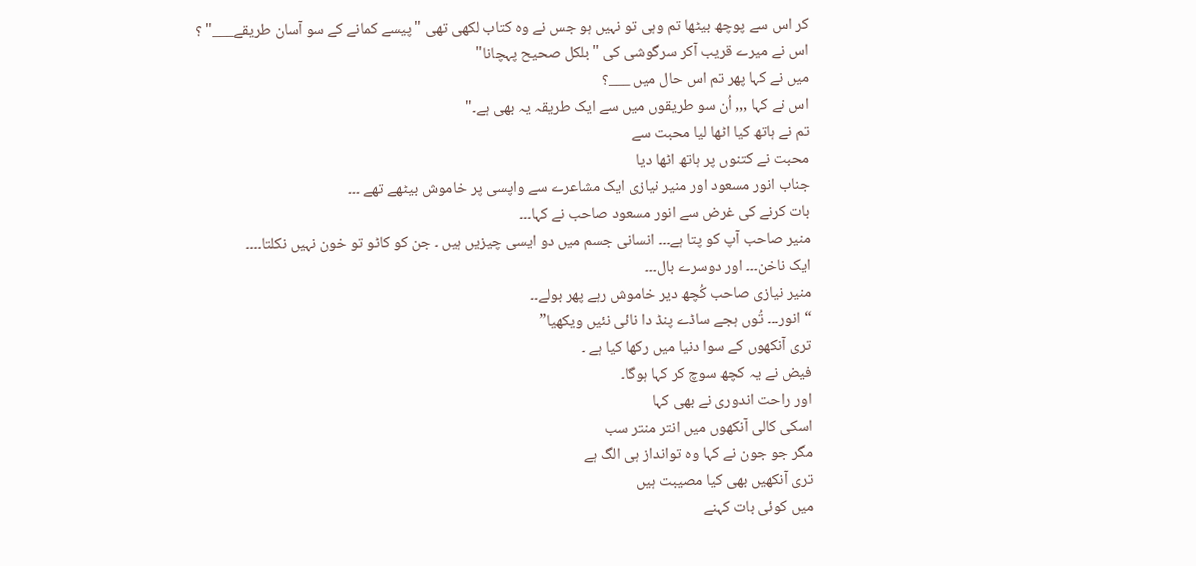کر اس سے پوچھ بیٹھا تم وہی تو نہیں ہو جس نے وہ کتاب لکھی تھی "پیسے کمانے کے سو آسان طریقے___" ؟
اس نے میرے قریب آکر سرگوشی کی "بلکل صحیح پہچانا"
میں نے کہا پھر تم اس حال میں ___؟
اس نے کہا ,,, اُن سو طریقوں میں سے ایک طریقہ یہ بھی ہے۔"
تم نے ہاتھ کیا اٹھا لیا محبت سے
محبت نے کتنوں پر ہاتھ اٹھا دیا
جناب انور مسعود اور منیر نیازی ایک مشاعرے سے واپسی پر خاموش بیٹھے تھے ۔۔۔
بات کرنے کی غرض سے انور مسعود صاحب نے کہا۔۔۔
منیر صاحب آپ کو پتا ہے۔۔۔ انسانی جسم میں دو ایسی چیزیں ہیں ۔ جن کو کاٹو تو خون نہیں نکلتا۔۔۔۔
ایک ناخن۔۔۔ اور دوسرے بال۔۔۔
منیر نیازی صاحب کُچھ دیر خاموش رہے پھر بولے۔۔
“ انور۔۔۔ تُوں ہجے ساڈے پنڈ دا نائی نئیں ویکھیا”
تری آنکھوں کے سوا دنیا میں رکھا کیا ہے ۔
فیض نے یہ کچھ سوچ کر کہا ہوگا۔
اور راحت اندوری نے بھی کہا
اسکی کالی آنکھوں میں انتر منتر سب
مگر جو جون نے کہا وہ توانداز ہی الگ ہے
تری آنکھیں بھی کیا مصیبت ہیں
میں کوئی بات کہنے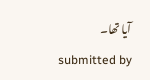آیا تھا۔
submitted by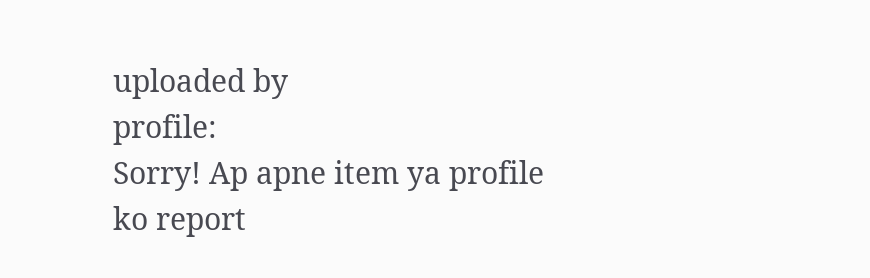uploaded by
profile:
Sorry! Ap apne item ya profile ko report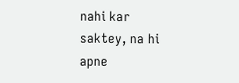nahi kar saktey, na hi apne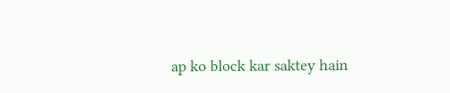ap ko block kar saktey hain